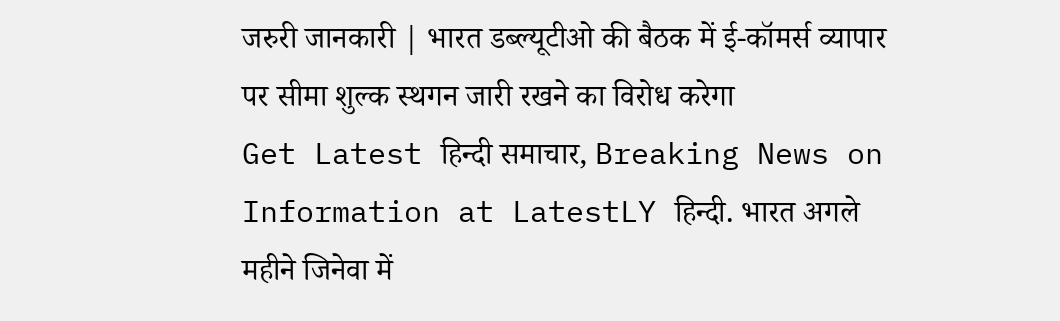जरुरी जानकारी | भारत डब्ल्यूटीओ की बैठक में ई-कॉमर्स व्यापार पर सीमा शुल्क स्थगन जारी रखने का विरोध करेगा
Get Latest हिन्दी समाचार, Breaking News on Information at LatestLY हिन्दी. भारत अगले महीने जिनेवा में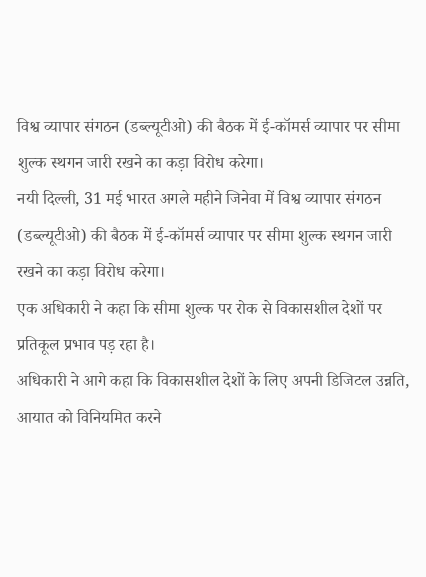विश्व व्यापार संगठन (डब्ल्यूटीओ) की बैठक में ई-कॉमर्स व्यापार पर सीमा शुल्क स्थगन जारी रखने का कड़ा विरोध करेगा।
नयी दिल्ली, 31 मई भारत अगले महीने जिनेवा में विश्व व्यापार संगठन (डब्ल्यूटीओ) की बैठक में ई-कॉमर्स व्यापार पर सीमा शुल्क स्थगन जारी रखने का कड़ा विरोध करेगा।
एक अधिकारी ने कहा कि सीमा शुल्क पर रोक से विकासशील देशों पर प्रतिकूल प्रभाव पड़ रहा है।
अधिकारी ने आगे कहा कि विकासशील देशों के लिए अपनी डिजिटल उन्नति, आयात को विनियमित करने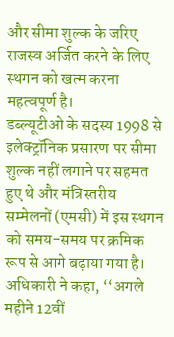और सीमा शुल्क के जरिए राजस्व अर्जित करने के लिए स्थगन को खत्म करना महत्वपूर्ण है।
डब्ल्यूटीओ के सदस्य 1998 से इलेक्ट्रॉनिक प्रसारण पर सीमा शुल्क नहीं लगाने पर सहमत हुए थे और मंत्रिस्तरीय सम्मेलनों (एमसी) में इस स्थगन को समय-समय पर क्रमिक रूप से आगे बढ़ाया गया है।
अधिकारी ने कहा, ‘‘अगले महीने 12वीं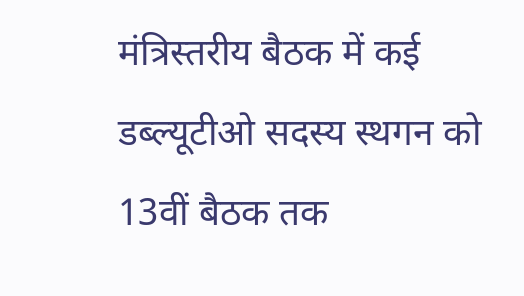मंत्रिस्तरीय बैठक में कई डब्ल्यूटीओ सदस्य स्थगन को 13वीं बैठक तक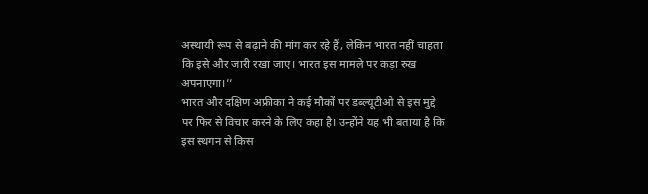अस्थायी रूप से बढ़ाने की मांग कर रहे हैं, लेकिन भारत नहीं चाहता कि इसे और जारी रखा जाए। भारत इस मामले पर कड़ा रुख अपनाएगा।’’
भारत और दक्षिण अफ्रीका ने कई मौकों पर डब्ल्यूटीओ से इस मुद्दे पर फिर से विचार करने के लिए कहा है। उन्होंने यह भी बताया है कि इस स्थगन से किस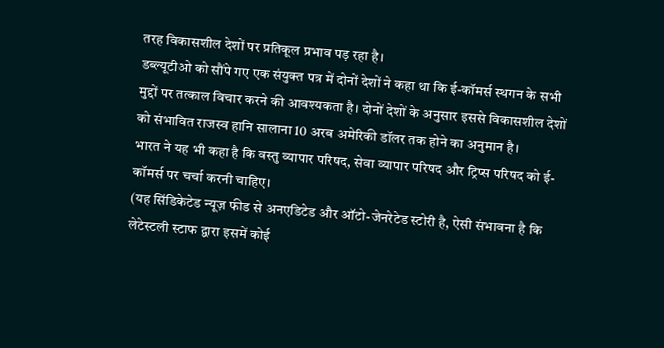तरह विकासशील देशों पर प्रतिकूल प्रभाव पड़ रहा है।
डब्ल्यूटीओ को सौंपे गए एक संयुक्त पत्र में दोनों देशों ने कहा था कि ई-कॉमर्स स्थगन के सभी मुद्दों पर तत्काल विचार करने की आवश्यकता है। दोनों देशों के अनुसार इससे विकासशील देशों को संभावित राजस्व हानि सालाना 10 अरब अमेरिकी डॉलर तक होने का अनुमान है।
भारत ने यह भी कहा है कि वस्तु व्यापार परिषद, सेवा व्यापार परिषद और ट्रिप्स परिषद को ई-कॉमर्स पर चर्चा करनी चाहिए।
(यह सिंडिकेटेड न्यूज़ फीड से अनएडिटेड और ऑटो-जेनरेटेड स्टोरी है, ऐसी संभावना है कि लेटेस्टली स्टाफ द्वारा इसमें कोई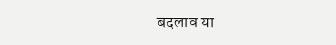बदलाव या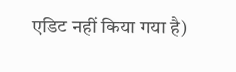एडिट नहीं किया गया है)